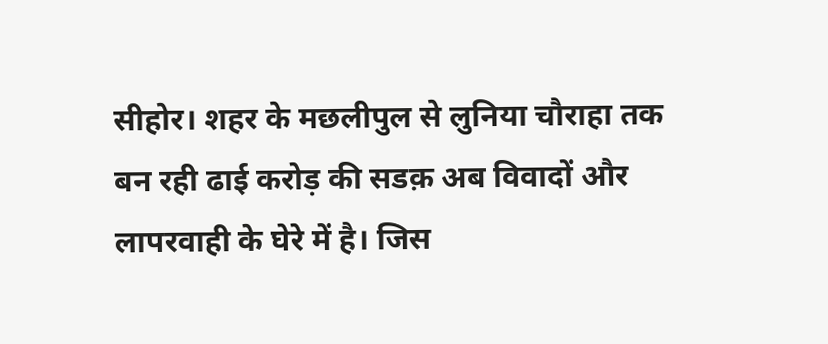सीहोर। शहर के मछलीपुल से लुनिया चौराहा तक बन रही ढाई करोड़ की सडक़ अब विवादों और लापरवाही के घेरे में है। जिस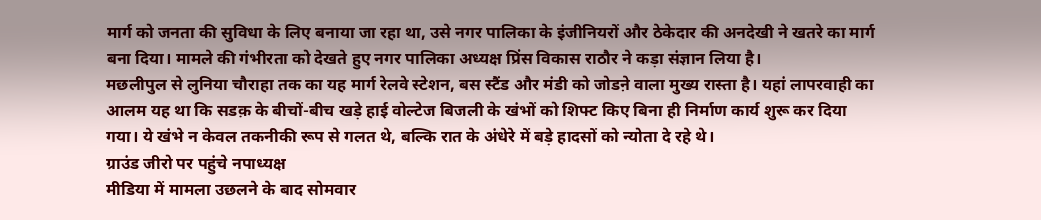मार्ग को जनता की सुविधा के लिए बनाया जा रहा था, उसे नगर पालिका के इंजीनियरों और ठेकेदार की अनदेखी ने खतरे का मार्ग बना दिया। मामले की गंभीरता को देखते हुए नगर पालिका अध्यक्ष प्रिंस विकास राठौर ने कड़ा संज्ञान लिया है।
मछलीपुल से लुनिया चौराहा तक का यह मार्ग रेलवे स्टेशन, बस स्टैंड और मंडी को जोडऩे वाला मुख्य रास्ता है। यहां लापरवाही का आलम यह था कि सडक़ के बीचों-बीच खड़े हाई वोल्टेज बिजली के खंभों को शिफ्ट किए बिना ही निर्माण कार्य शुरू कर दिया गया। ये खंभे न केवल तकनीकी रूप से गलत थे, बल्कि रात के अंधेरे में बड़े हादसों को न्योता दे रहे थे।
ग्राउंड जीरो पर पहुंचे नपाध्यक्ष
मीडिया में मामला उछलने के बाद सोमवार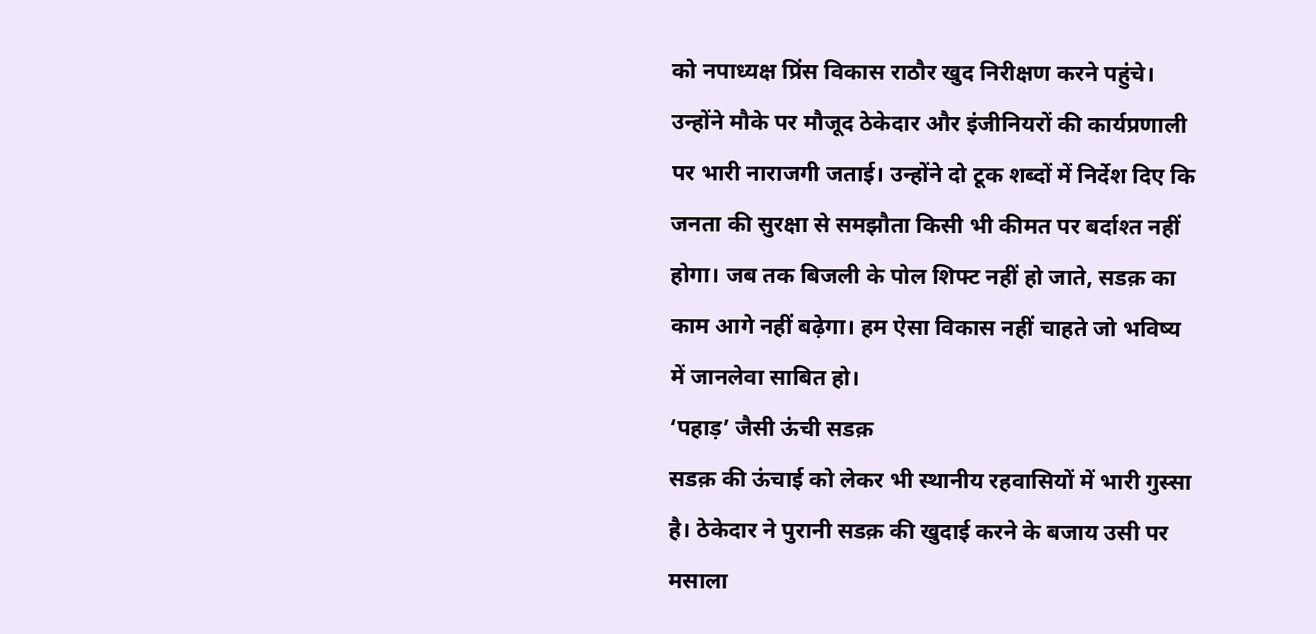को नपाध्यक्ष प्रिंस विकास राठौर खुद निरीक्षण करने पहुंचे। उन्होंने मौके पर मौजूद ठेकेदार और इंजीनियरों की कार्यप्रणाली पर भारी नाराजगी जताई। उन्होंने दो टूक शब्दों में निर्देश दिए कि जनता की सुरक्षा से समझौता किसी भी कीमत पर बर्दाश्त नहीं होगा। जब तक बिजली के पोल शिफ्ट नहीं हो जाते, सडक़ का काम आगे नहीं बढ़ेगा। हम ऐसा विकास नहीं चाहते जो भविष्य में जानलेवा साबित हो।
‘पहाड़’ जैसी ऊंची सडक़
सडक़ की ऊंचाई को लेकर भी स्थानीय रहवासियों में भारी गुस्सा है। ठेकेदार ने पुरानी सडक़ की खुदाई करने के बजाय उसी पर मसाला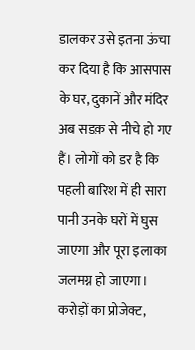डालकर उसे इतना ऊंचा कर दिया है कि आसपास के घर, दुकानें और मंदिर अब सडक़ से नीचे हो गए हैं। लोगों को डर है कि पहली बारिश में ही सारा पानी उनके घरों में घुस जाएगा और पूरा इलाका जलमग्न हो जाएगा।
करोड़ों का प्रोजेक्ट,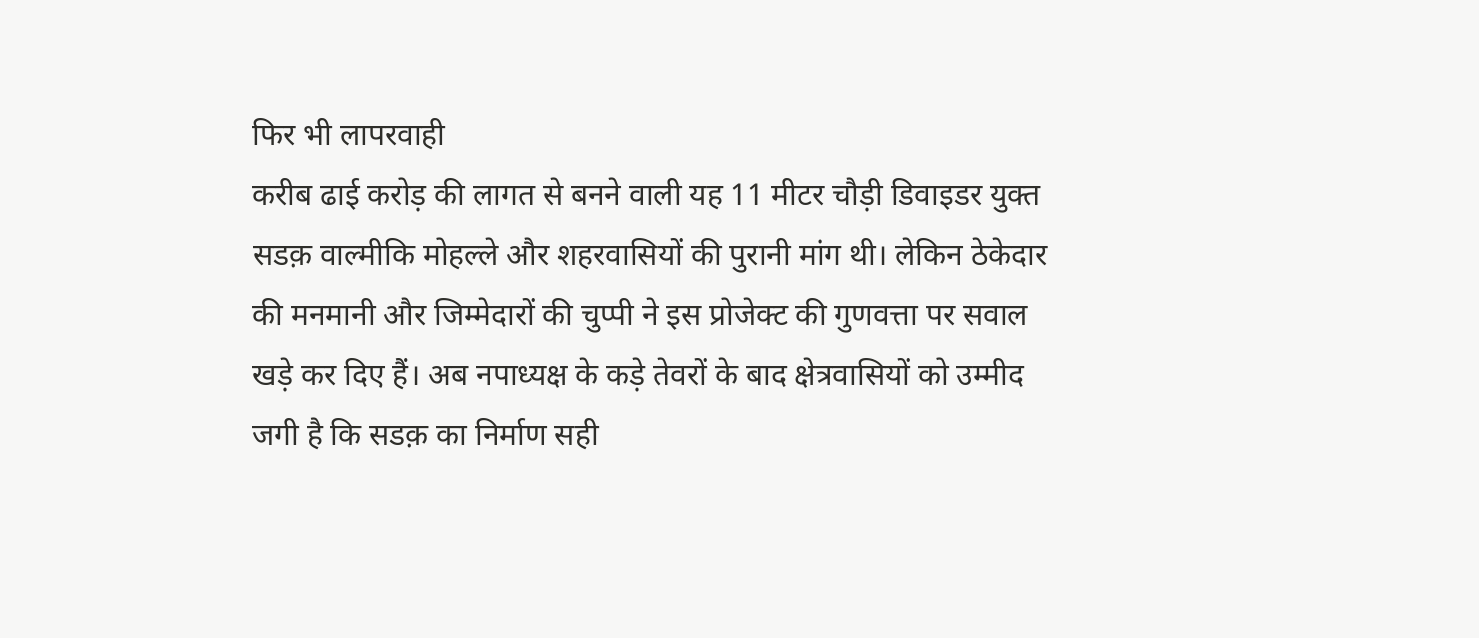फिर भी लापरवाही
करीब ढाई करोड़ की लागत से बनने वाली यह 11 मीटर चौड़ी डिवाइडर युक्त सडक़ वाल्मीकि मोहल्ले और शहरवासियों की पुरानी मांग थी। लेकिन ठेकेदार की मनमानी और जिम्मेदारों की चुप्पी ने इस प्रोजेक्ट की गुणवत्ता पर सवाल खड़े कर दिए हैं। अब नपाध्यक्ष के कड़े तेवरों के बाद क्षेत्रवासियों को उम्मीद जगी है कि सडक़ का निर्माण सही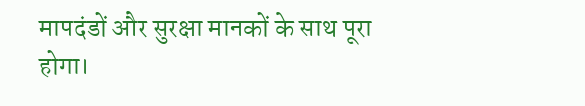मापदंडों और सुरक्षा मानकों के साथ पूरा होगा।